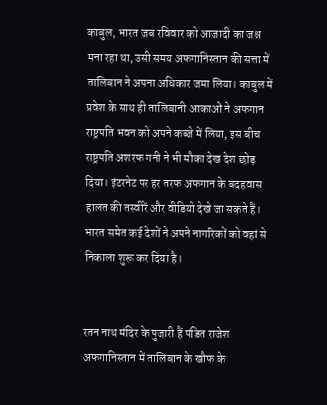काबुल, भारत जब रविवार को आजादी का जश्न मना रहा था, उसी समय अफगानिस्तान की सत्ता में तालिबान ने अपना अधिकार जमा लिया। काबुल में प्रवेश के साथ ही तालिबानी आकाओं ने अफगान राष्ट्रपति भवन को अपने कब्जे में लिया, इस बीच राष्ट्रपति अशरफ गनी ने भी मौका देख देश छोड़ दिया। इंटरनेट पर हर तरफ अफगान के बदहवास हालत की तस्वीरें और वीडियो देखे जा सकते हैं। भारत समेत कई देशों ने अपने नागरिकों को वहां से निकाला शुरू कर दिया है।


रतन नाथ मंदिर के पुजारी हैं पंडित राजेश
अफगानिस्तान में तालिबान के खौफ के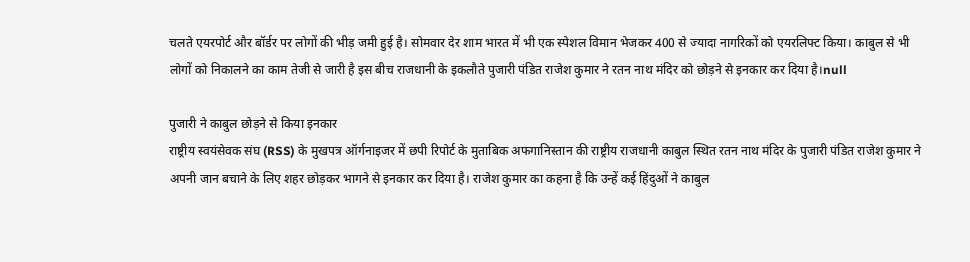चलते एयरपोर्ट और बॉर्डर पर लोगों की भीड़ जमी हुई है। सोमवार देर शाम भारत में भी एक स्पेशल विमान भेजकर 400 से ज्यादा नागरिकों को एयरलिफ्ट किया। काबुल से भी लोगों को निकालने का काम तेजी से जारी है इस बीच राजधानी के इकलौते पुजारी पंडित राजेश कुमार ने रतन नाथ मंदिर को छोड़ने से इनकार कर दिया है।null

पुजारी ने काबुल छोड़ने से किया इनकार
राष्ट्रीय स्वयंसेवक संघ (RSS) के मुखपत्र ऑर्गनाइजर में छपी रिपोर्ट के मुताबिक अफगानिस्तान की राष्ट्रीय राजधानी काबुल स्थित रतन नाथ मंदिर के पुजारी पंडित राजेश कुमार ने अपनी जान बचाने के लिए शहर छोड़कर भागने से इनकार कर दिया है। राजेश कुमार का कहना है कि उन्हें कई हिंदुओं ने काबुल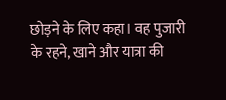छोड़ने के लिए कहा। वह पुजारी के रहने, खाने और यात्रा की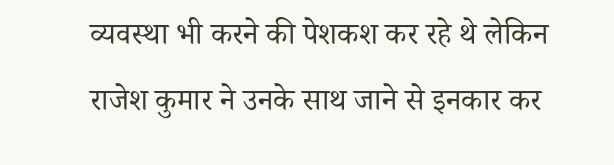व्यवस्था भी करने की पेशकश कर रहे थे लेकिन राजेश कुमार ने उनके साथ जाने से इनकार कर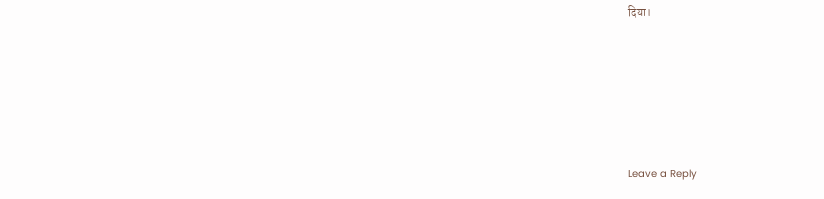दिया।






Leave a Reply